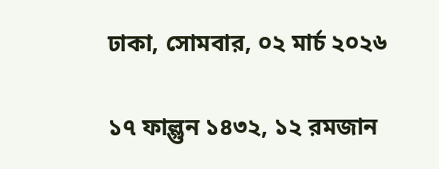ঢাকা, সোমবার, ০২ মার্চ ২০২৬

১৭ ফাল্গুন ১৪৩২, ১২ রমজান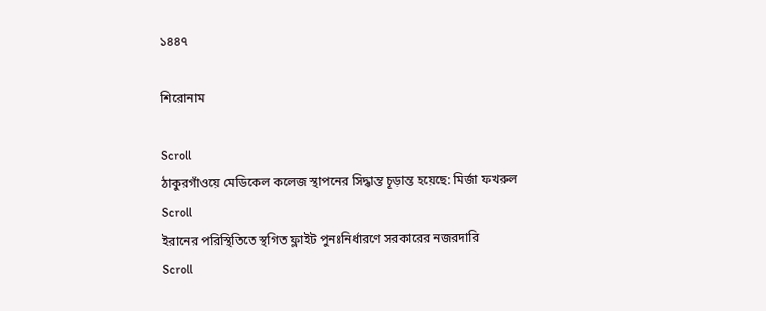১৪৪৭

শিরোনাম

Scroll
ঠাকুরগাঁওয়ে মেডিকেল কলেজ স্থাপনের সিদ্ধান্ত চূড়ান্ত হয়েছে: মির্জা ফখরুল
Scroll
ইরানের পরিস্থিতিতে স্থগিত ফ্লাইট পুনঃনির্ধারণে সরকারের নজরদারি
Scroll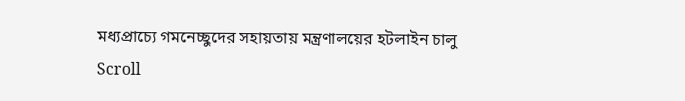মধ্যপ্রাচ্যে গমনেচ্ছুদের সহায়তায় মন্ত্রণালয়ের হটলাইন চালু
Scroll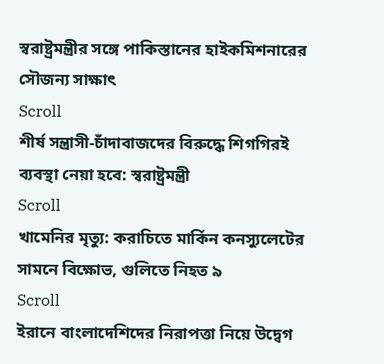স্বরাষ্ট্রমন্ত্রীর সঙ্গে পাকিস্তানের হাইকমিশনারের সৌজন্য সাক্ষাৎ
Scroll
শীর্ষ সন্ত্রাসী-চাঁদাবাজদের বিরুদ্ধে শিগগিরই ব্যবস্থা নেয়া হবে: স্বরাষ্ট্রমন্ত্রী
Scroll
খামেনির মৃত্যু: করাচিতে মার্কিন কনস্যুলেটের সামনে বিক্ষোভ, গুলিতে নিহত ৯
Scroll
ইরানে বাংলাদেশিদের নিরাপত্তা নিয়ে উদ্বেগ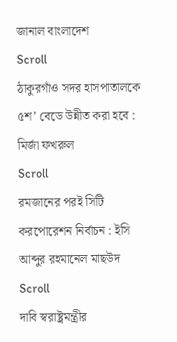জানাল বাংলাদেশ
Scroll
ঠাকুরগাঁও সদর হাসপাতালকে ৫শ’ বেডে উন্নীত করা হবে : মির্জা ফখরুল
Scroll
রমজানের পরই সিটি করপোরেশন নির্বাচন : ইসি আব্দুর রহমানেল মাছউদ
Scroll
দাবি স্বরাষ্ট্রমন্ত্রীর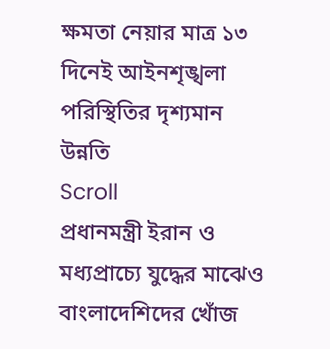ক্ষমতা নেয়ার মাত্র ১৩ দিনেই আইনশৃঙ্খলা পরিস্থিতির দৃশ্যমান উন্নতি
Scroll
প্রধানমন্ত্রী ইরান ও মধ্যপ্রাচ্যে যুদ্ধের মাঝেও বাংলাদেশিদের খোঁজ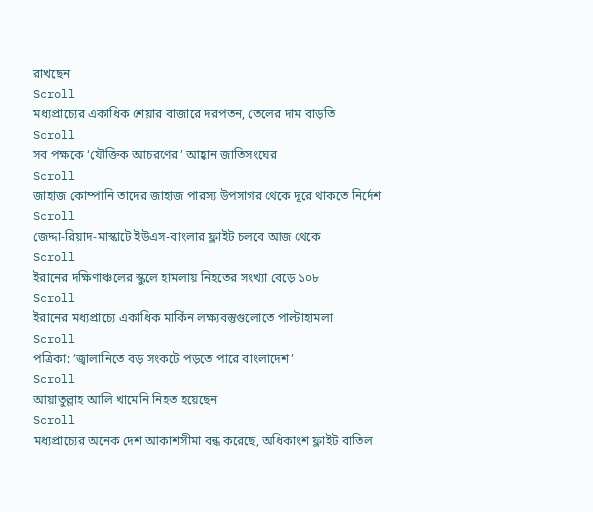রাখছেন
Scroll
মধ্যপ্রাচ্যের একাধিক শেয়ার বাজারে দরপতন, তেলের দাম বাড়তি
Scroll
সব পক্ষকে ‘যৌক্তিক আচরণের’ আহ্বান জাতিসংঘের
Scroll
জাহাজ কোম্পানি তাদের জাহাজ পারস্য উপসাগর থেকে দূরে থাকতে নির্দেশ
Scroll
জেদ্দা-রিয়াদ-মাস্কাটে ইউএস-বাংলার ফ্লাইট চলবে আজ থেকে
Scroll
ইরানের দক্ষিণাঞ্চলের স্কুলে হামলায় নিহতের সংখ্যা বেড়ে ১০৮
Scroll
ইরানের মধ্যপ্রাচ্যে একাধিক মার্কিন লক্ষ্যবস্তুগুলোতে পাল্টাহামলা
Scroll
পত্রিকা: ’জ্বালানিতে বড় সংকটে পড়তে পারে বাংলাদেশ’
Scroll
আয়াতুল্লাহ আলি খামেনি নিহত হয়েছেন
Scroll
মধ্যপ্রাচ্যের অনেক দেশ আকাশসীমা বন্ধ করেছে, অধিকাংশ ফ্লাইট বাতিল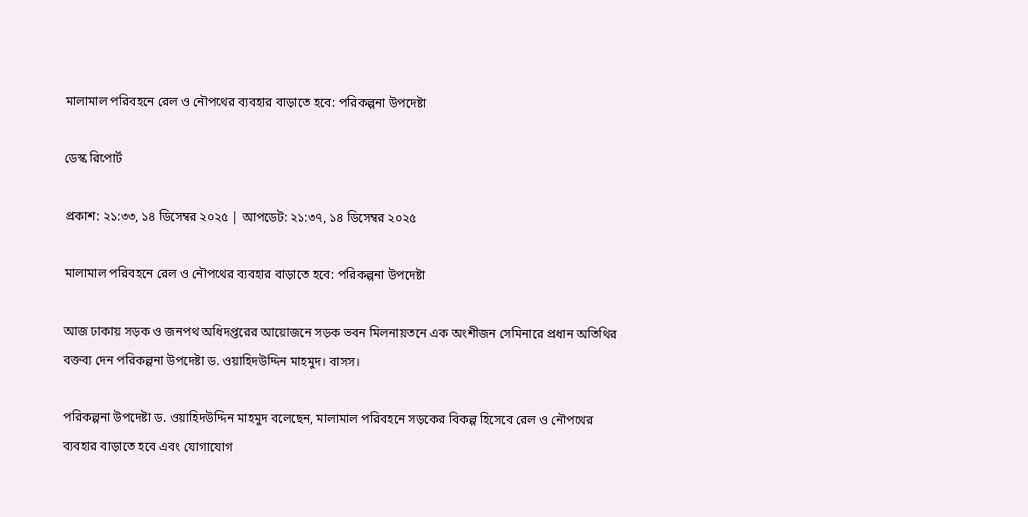মালামাল পরিবহনে রেল ও নৌপথের ব্যবহার বাড়াতে হবে: পরিকল্পনা উপদেষ্টা

ডেস্ক রিপোর্ট

প্রকাশ: ২১:৩৩, ১৪ ডিসেম্বর ২০২৫ | আপডেট: ২১:৩৭, ১৪ ডিসেম্বর ২০২৫

মালামাল পরিবহনে রেল ও নৌপথের ব্যবহার বাড়াতে হবে: পরিকল্পনা উপদেষ্টা

আজ ঢাকায় সড়ক ও জনপথ অধিদপ্তরের আয়োজনে সড়ক ভবন মিলনায়তনে এক অংশীজন সেমিনারে প্রধান অতিথির বক্তব্য দেন পরিকল্পনা উপদেষ্টা ড. ওয়াহিদউদ্দিন মাহমুদ। বাসস।

পরিকল্পনা উপদেষ্টা ড. ওয়াহিদউদ্দিন মাহমুদ বলেছেন, মালামাল পরিবহনে সড়কের বিকল্প হিসেবে রেল ও নৌপথের ব্যবহার বাড়াতে হবে এবং যোগাযোগ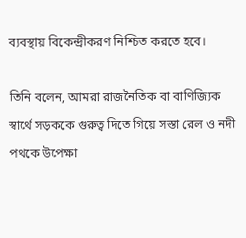ব্যবস্থায় বিকেন্দ্রীকরণ নিশ্চিত করতে হবে।

তিনি বলেন, আমরা রাজনৈতিক বা বাণিজ্যিক স্বার্থে সড়ককে গুরুত্ব দিতে গিয়ে সস্তা রেল ও নদী পথকে উপেক্ষা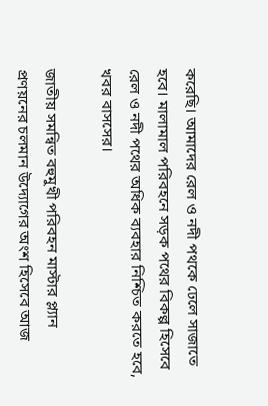করেছি। আমাদের রেল ও নদী পথকে ঢেলে সাজাতে হবে। মালামাল পরিবহনে সড়ক পথের বিকল্প হিসেবে রেল ও নদী পথের অধিক ব্যবহার নিশ্চিত করতে হবে, খবর বাসসের।

জাতীয় সমন্বিত বহুমুখী পরিবহন মাস্টার প্ল্যান প্রণয়নের চলমান উদ্যোগের অংশ হিসেবে আজ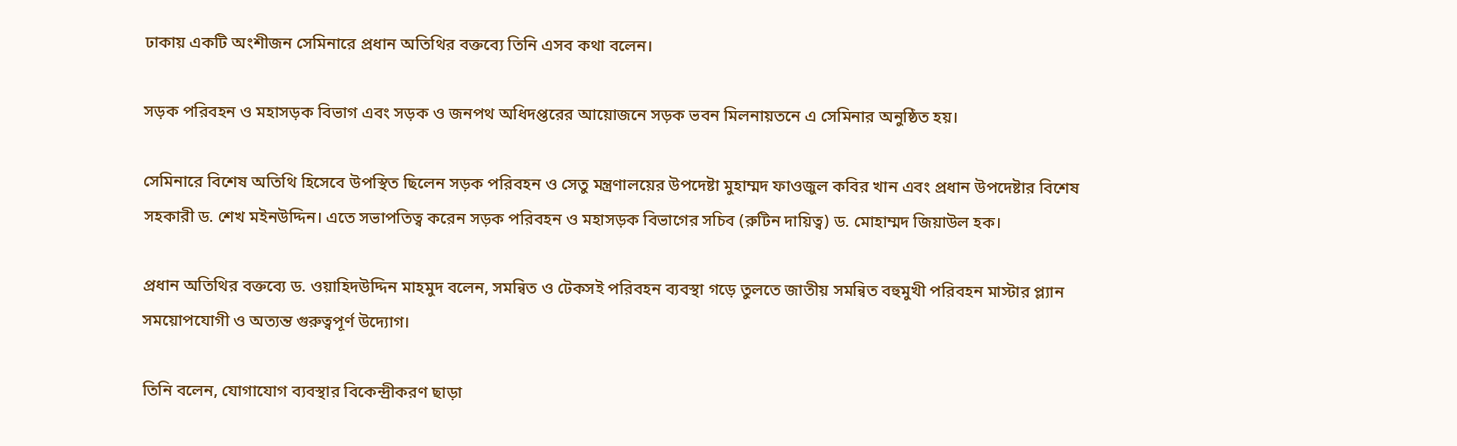ঢাকায় একটি অংশীজন সেমিনারে প্রধান অতিথির বক্তব্যে তিনি এসব কথা বলেন।

সড়ক পরিবহন ও মহাসড়ক বিভাগ এবং সড়ক ও জনপথ অধিদপ্তরের আয়োজনে সড়ক ভবন মিলনায়তনে এ সেমিনার অনুষ্ঠিত হয়।

সেমিনারে বিশেষ অতিথি হিসেবে উপস্থিত ছিলেন সড়ক পরিবহন ও সেতু মন্ত্রণালয়ের উপদেষ্টা মুহাম্মদ ফাওজুল কবির খান এবং প্রধান উপদেষ্টার বিশেষ সহকারী ড. শেখ মইনউদ্দিন। এতে সভাপতিত্ব করেন সড়ক পরিবহন ও মহাসড়ক বিভাগের সচিব (রুটিন দায়িত্ব) ড. মোহাম্মদ জিয়াউল হক।

প্রধান অতিথির বক্তব্যে ড. ওয়াহিদউদ্দিন মাহমুদ বলেন, সমন্বিত ও টেকসই পরিবহন ব্যবস্থা গড়ে তুলতে জাতীয় সমন্বিত বহুমুখী পরিবহন মাস্টার প্ল্যান সময়োপযোগী ও অত্যন্ত গুরুত্বপূর্ণ উদ্যোগ।

তিনি বলেন, যোগাযোগ ব্যবস্থার বিকেন্দ্রীকরণ ছাড়া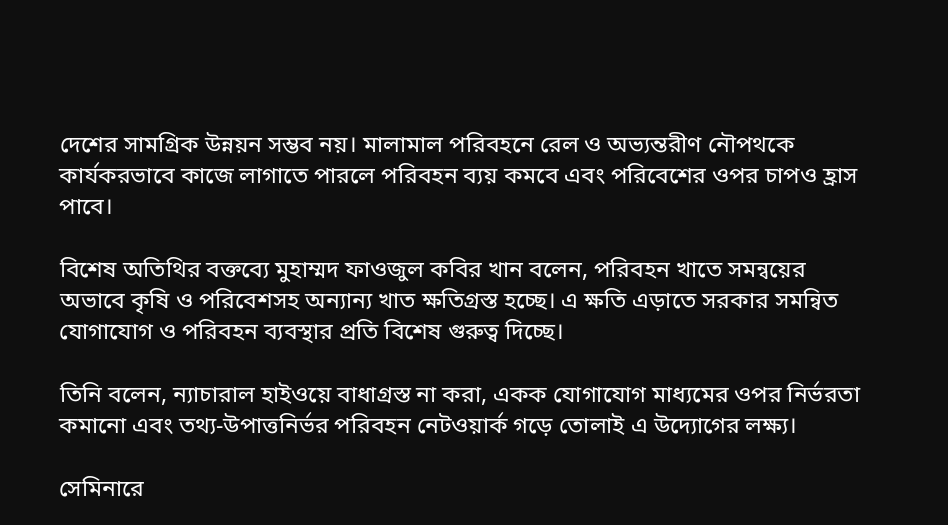দেশের সামগ্রিক উন্নয়ন সম্ভব নয়। মালামাল পরিবহনে রেল ও অভ্যন্তরীণ নৌপথকে কার্যকরভাবে কাজে লাগাতে পারলে পরিবহন ব্যয় কমবে এবং পরিবেশের ওপর চাপও হ্রাস পাবে।

বিশেষ অতিথির বক্তব্যে মুহাম্মদ ফাওজুল কবির খান বলেন, পরিবহন খাতে সমন্বয়ের অভাবে কৃষি ও পরিবেশসহ অন্যান্য খাত ক্ষতিগ্রস্ত হচ্ছে। এ ক্ষতি এড়াতে সরকার সমন্বিত যোগাযোগ ও পরিবহন ব্যবস্থার প্রতি বিশেষ গুরুত্ব দিচ্ছে।

তিনি বলেন, ন্যাচারাল হাইওয়ে বাধাগ্রস্ত না করা, একক যোগাযোগ মাধ্যমের ওপর নির্ভরতা কমানো এবং তথ্য-উপাত্তনির্ভর পরিবহন নেটওয়ার্ক গড়ে তোলাই এ উদ্যোগের লক্ষ্য।

সেমিনারে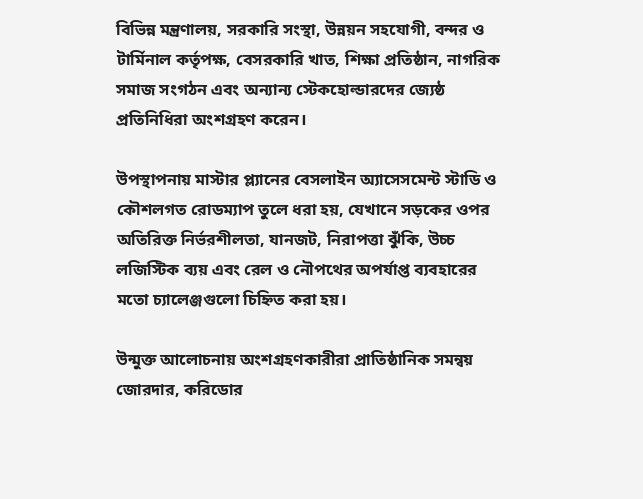বিভিন্ন মন্ত্রণালয়, সরকারি সংস্থা, উন্নয়ন সহযোগী, বন্দর ও টার্মিনাল কর্তৃপক্ষ, বেসরকারি খাত, শিক্ষা প্রতিষ্ঠান, নাগরিক সমাজ সংগঠন এবং অন্যান্য স্টেকহোল্ডারদের জ্যেষ্ঠ প্রতিনিধিরা অংশগ্রহণ করেন।

উপস্থাপনায় মাস্টার প্ল্যানের বেসলাইন অ্যাসেসমেন্ট স্টাডি ও কৌশলগত রোডম্যাপ তুলে ধরা হয়, যেখানে সড়কের ওপর অতিরিক্ত নির্ভরশীলতা, যানজট, নিরাপত্তা ঝুঁকি, উচ্চ লজিস্টিক ব্যয় এবং রেল ও নৌপথের অপর্যাপ্ত ব্যবহারের মতো চ্যালেঞ্জগুলো চিহ্নিত করা হয়।

উন্মুক্ত আলোচনায় অংশগ্রহণকারীরা প্রাতিষ্ঠানিক সমন্বয় জোরদার, করিডোর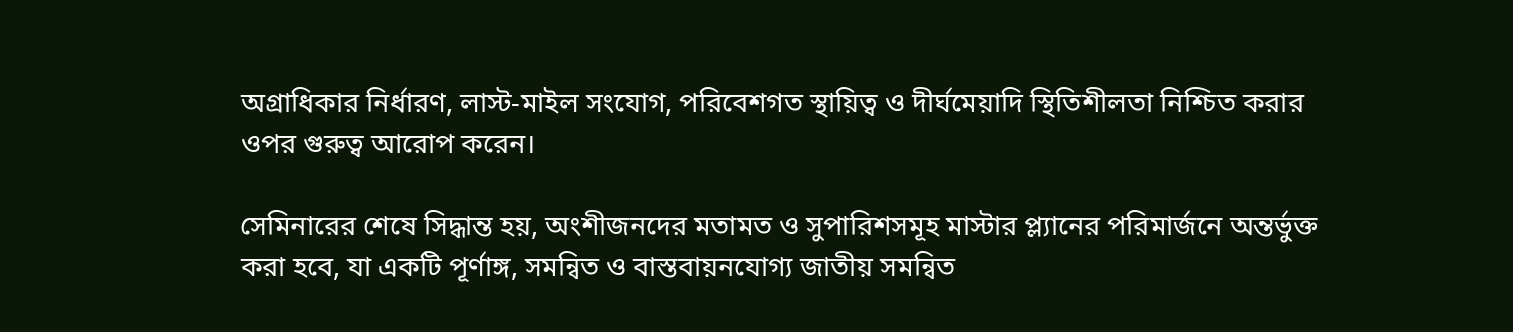অগ্রাধিকার নির্ধারণ, লাস্ট-মাইল সংযোগ, পরিবেশগত স্থায়িত্ব ও দীর্ঘমেয়াদি স্থিতিশীলতা নিশ্চিত করার ওপর গুরুত্ব আরোপ করেন।

সেমিনারের শেষে সিদ্ধান্ত হয়, অংশীজনদের মতামত ও সুপারিশসমূহ মাস্টার প্ল্যানের পরিমার্জনে অন্তর্ভুক্ত করা হবে, যা একটি পূর্ণাঙ্গ, সমন্বিত ও বাস্তবায়নযোগ্য জাতীয় সমন্বিত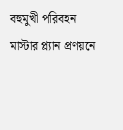বহুমুখী পরিবহন মাস্টার প্ল্যান প্রণয়নে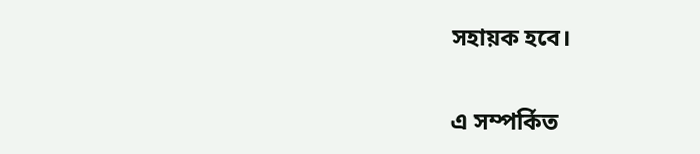সহায়ক হবে।

এ সম্পর্কিত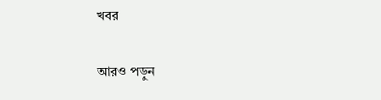খবর

আরও পড়ুন